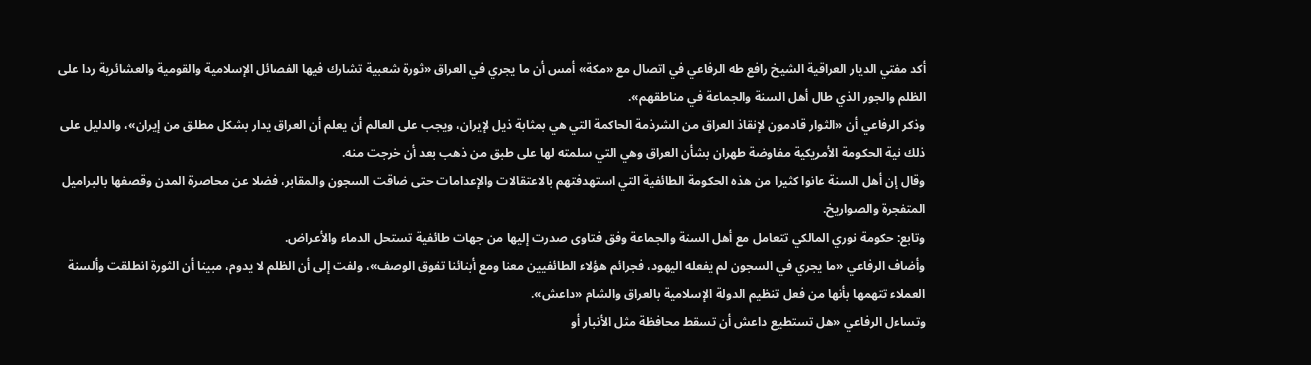أكد مفتي الديار العراقية الشيخ رافع طه الرفاعي في اتصال مع «مكة» أمس أن ما يجري في العراق «ثورة شعبية تشارك فيها الفصائل الإسلامية والقومية والعشائرية ردا على الظلم والجور الذي طال أهل السنة والجماعة في مناطقهم».
وذكر الرفاعي أن «الثوار قادمون لإنقاذ العراق من الشرذمة الحاكمة التي هي بمثابة ذيل لإيران، ويجب على العالم أن يعلم أن العراق يدار بشكل مطلق من إيران»، والدليل على ذلك نية الحكومة الأمريكية مفاوضة طهران بشأن العراق وهي التي سلمته لها على طبق من ذهب بعد أن خرجت منه.
وقال إن أهل السنة عانوا كثيرا من هذه الحكومة الطائفية التي استهدفتهم بالاعتقالات والإعدامات حتى ضاقت السجون والمقابر، فضلا عن محاصرة المدن وقصفها بالبراميل المتفجرة والصواريخ.
وتابع: حكومة نوري المالكي تتعامل مع أهل السنة والجماعة وفق فتاوى صدرت إليها من جهات طائفية تستحل الدماء والأعراض.
وأضاف الرفاعي «ما يجري في السجون لم يفعله اليهود، فجرائم هؤلاء الطائفيين معنا ومع أبنائنا تفوق الوصف»، ولفت إلى أن الظلم لا يدوم، مبينا أن الثورة انطلقت وألسنة العملاء تتهمها بأنها من فعل تنظيم الدولة الإسلامية بالعراق والشام «داعش».
وتساءل الرفاعي «هل تستطيع داعش أن تسقط محافظة مثل الأنبار أو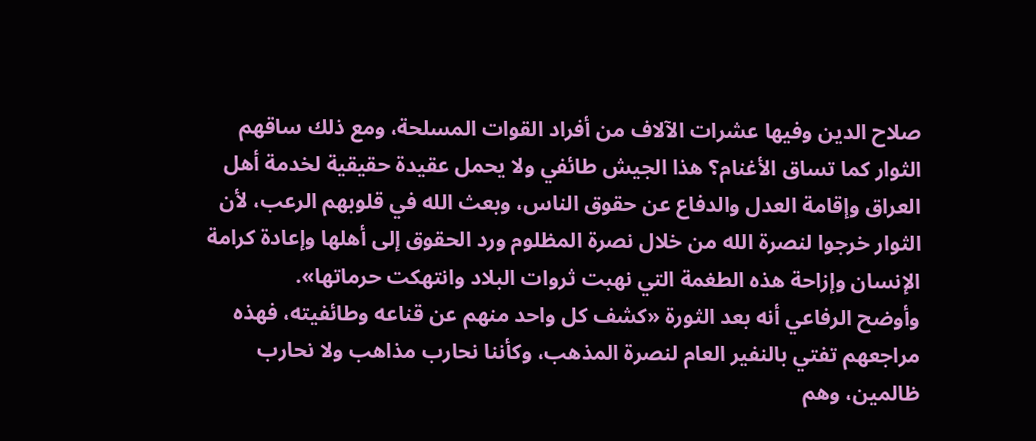صلاح الدين وفيها عشرات الآلاف من أفراد القوات المسلحة، ومع ذلك ساقهم الثوار كما تساق الأغنام؟ هذا الجيش طائفي ولا يحمل عقيدة حقيقية لخدمة أهل العراق وإقامة العدل والدفاع عن حقوق الناس، وبعث الله في قلوبهم الرعب، لأن الثوار خرجوا لنصرة الله من خلال نصرة المظلوم ورد الحقوق إلى أهلها وإعادة كرامة الإنسان وإزاحة هذه الطغمة التي نهبت ثروات البلاد وانتهكت حرماتها».
وأوضح الرفاعي أنه بعد الثورة «كشف كل واحد منهم عن قناعه وطائفيته، فهذه مراجعهم تفتي بالنفير العام لنصرة المذهب، وكأننا نحارب مذاهب ولا نحارب ظالمين، وهم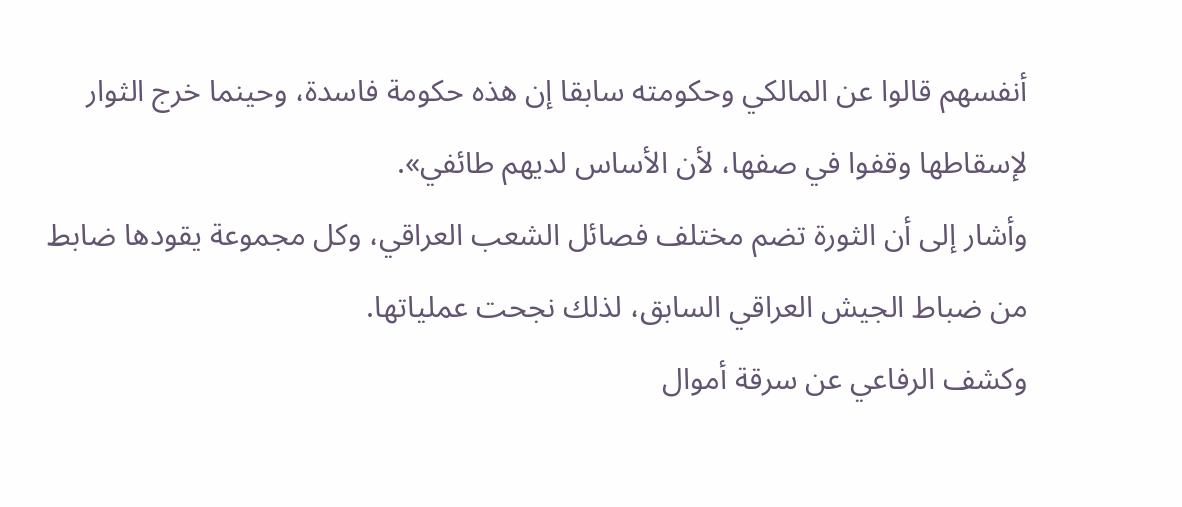أنفسهم قالوا عن المالكي وحكومته سابقا إن هذه حكومة فاسدة، وحينما خرج الثوار لإسقاطها وقفوا في صفها، لأن الأساس لديهم طائفي».
وأشار إلى أن الثورة تضم مختلف فصائل الشعب العراقي، وكل مجموعة يقودها ضابط من ضباط الجيش العراقي السابق، لذلك نجحت عملياتها.
وكشف الرفاعي عن سرقة أموال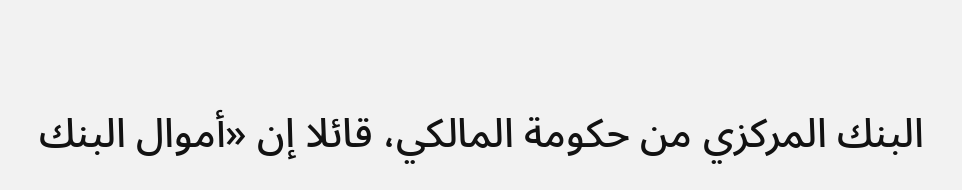البنك المركزي من حكومة المالكي، قائلا إن «أموال البنك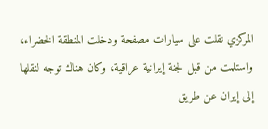المركزي نقلت على سيارات مصفحة ودخلت المنطقة الخضراء، واستلمت من قبل لجنة إيرانية عراقية، وكان هناك توجه لنقلها إلى إيران عن طريق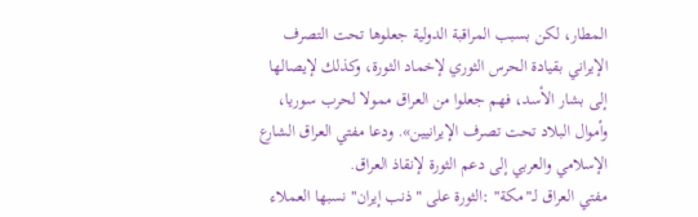المطار، لكن بسبب المراقبة الدولية جعلوها تحت التصرف الإيراني بقيادة الحرس الثوري لإخماد الثورة، وكذلك لإيصالها إلى بشار الأسد، فهم جعلوا من العراق ممولا لحرب سوريا، وأموال البلاد تحت تصرف الإيرانيين». ودعا مفتي العراق الشارع الإسلامي والعربي إلى دعم الثورة لإنقاذ العراق.
مفتي العراق لـ"مكة" :الثورة على "ذنب إيران" نسبها العملاء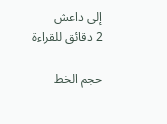إلى داعش
2 دقائق للقراءة

حجم الخط